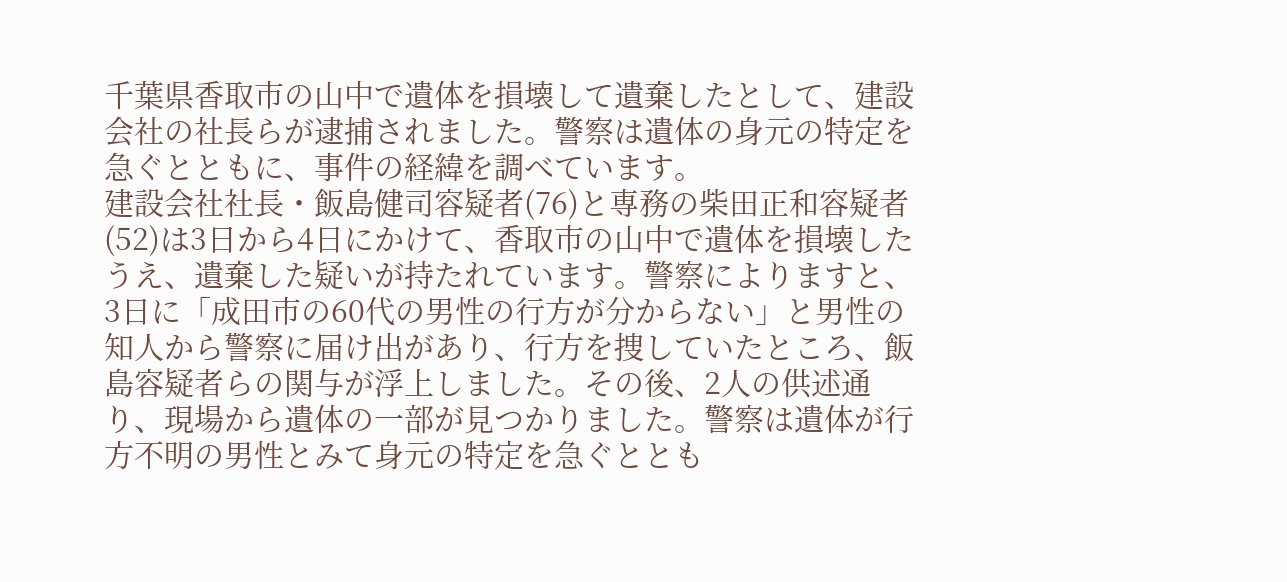千葉県香取市の山中で遺体を損壊して遺棄したとして、建設会社の社長らが逮捕されました。警察は遺体の身元の特定を急ぐとともに、事件の経緯を調べています。
建設会社社長・飯島健司容疑者(76)と専務の柴田正和容疑者(52)は3日から4日にかけて、香取市の山中で遺体を損壊したうえ、遺棄した疑いが持たれています。警察によりますと、3日に「成田市の60代の男性の行方が分からない」と男性の知人から警察に届け出があり、行方を捜していたところ、飯島容疑者らの関与が浮上しました。その後、2人の供述通り、現場から遺体の一部が見つかりました。警察は遺体が行方不明の男性とみて身元の特定を急ぐととも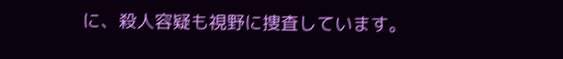に、殺人容疑も視野に捜査しています。